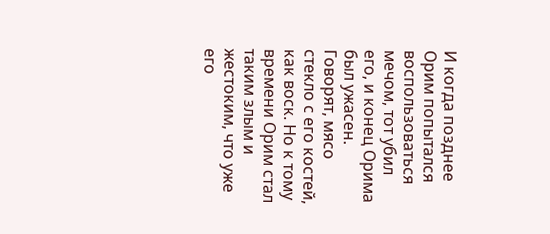И когда позднее Орим попытался воспользоваться мечом, тот убил его, и конец Орима был ужасен. Говорят, мясо стекло с его костей, как воск. Но к тому времени Орим стал таким злым и жестоким, что уже его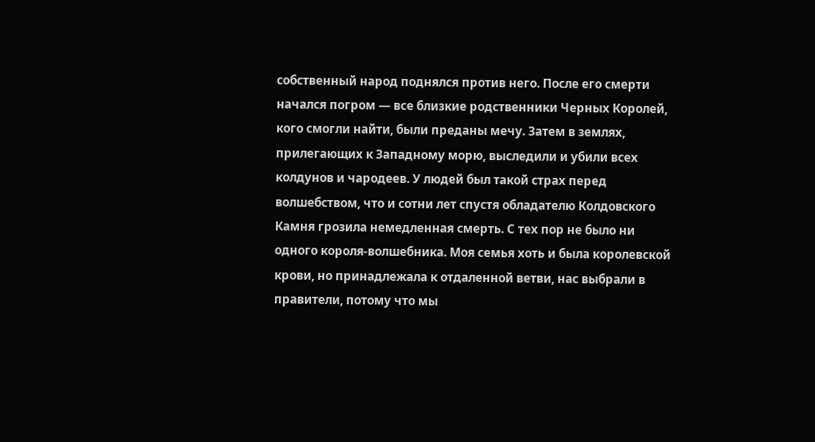собственный народ поднялся против него. После его смерти начался погром — все близкие родственники Черных Королей, кого смогли найти, были преданы мечу. Затем в землях, прилегающих к Западному морю, выследили и убили всех колдунов и чародеев. У людей был такой страх перед волшебством, что и сотни лет спустя обладателю Колдовского Камня грозила немедленная смерть. С тех пор не было ни одного короля-волшебника. Моя семья хоть и была королевской крови, но принадлежала к отдаленной ветви, нас выбрали в правители, потому что мы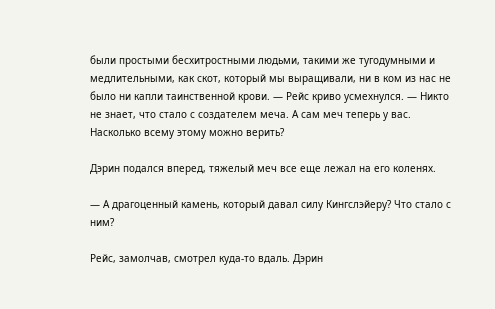были простыми бесхитростными людьми, такими же тугодумными и медлительными, как скот, который мы выращивали, ни в ком из нас не было ни капли таинственной крови. — Рейс криво усмехнулся. — Никто не знает, что стало с создателем меча. А сам меч теперь у вас. Насколько всему этому можно верить?

Дэрин подался вперед, тяжелый меч все еще лежал на его коленях.

— А драгоценный камень, который давал силу Кингслэйеру? Что стало с ним?

Рейс, замолчав, смотрел куда-то вдаль. Дэрин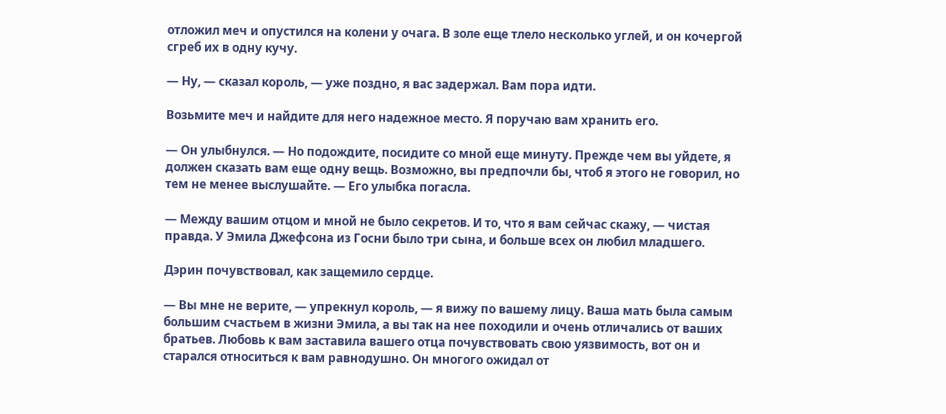отложил меч и опустился на колени у очага. В золе еще тлело несколько углей, и он кочергой сгреб их в одну кучу.

— Ну, — сказал король, — уже поздно, я вас задержал. Вам пора идти.

Возьмите меч и найдите для него надежное место. Я поручаю вам хранить его.

— Он улыбнулся. — Но подождите, посидите со мной еще минуту. Прежде чем вы уйдете, я должен сказать вам еще одну вещь. Возможно, вы предпочли бы, чтоб я этого не говорил, но тем не менее выслушайте. — Его улыбка погасла.

— Между вашим отцом и мной не было секретов. И то, что я вам сейчас скажу, — чистая правда. У Эмила Джефсона из Госни было три сына, и больше всех он любил младшего.

Дэрин почувствовал, как защемило сердце.

— Вы мне не верите, — упрекнул король, — я вижу по вашему лицу. Ваша мать была самым большим счастьем в жизни Эмила, а вы так на нее походили и очень отличались от ваших братьев. Любовь к вам заставила вашего отца почувствовать свою уязвимость, вот он и старался относиться к вам равнодушно. Он многого ожидал от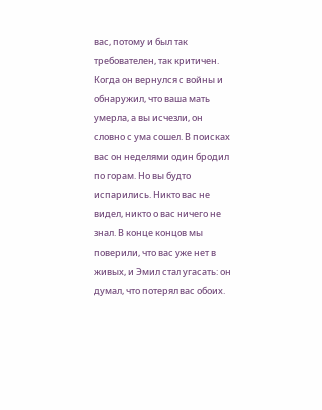вас, потому и был так требователен, так критичен. Когда он вернулся с войны и обнаружил, что ваша мать умерла, а вы исчезли, он словно с ума сошел. В поисках вас он неделями один бродил по горам. Но вы будто испарились. Никто вас не видел, никто о вас ничего не знал. В конце концов мы поверили, что вас уже нет в живых, и Эмил стал угасать: он думал, что потерял вас обоих.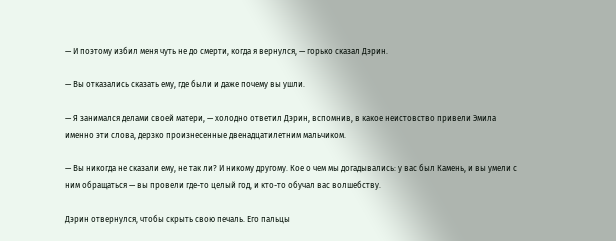— И поэтому избил меня чуть не до смерти, когда я вернулся, — горько сказал Дэрин.

— Вы отказались сказать ему, где были и даже почему вы ушли.

— Я занимался делами своей матери, — холодно ответил Дэрин, вспомнив, в какое неистовство привели Эмила именно эти слова, дерзко произнесенные двенадцатилетним мальчиком.

— Вы никогда не сказали ему, не так ли? И никому другому. Кое о чем мы догадывались: у вас был Камень, и вы умели с ним обращаться — вы провели где-то целый год, и кто-то обучал вас волшебству.

Дэрин отвернулся, чтобы скрыть свою печаль. Его пальцы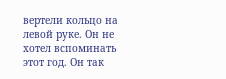вертели кольцо на левой руке. Он не хотел вспоминать этот год. Он так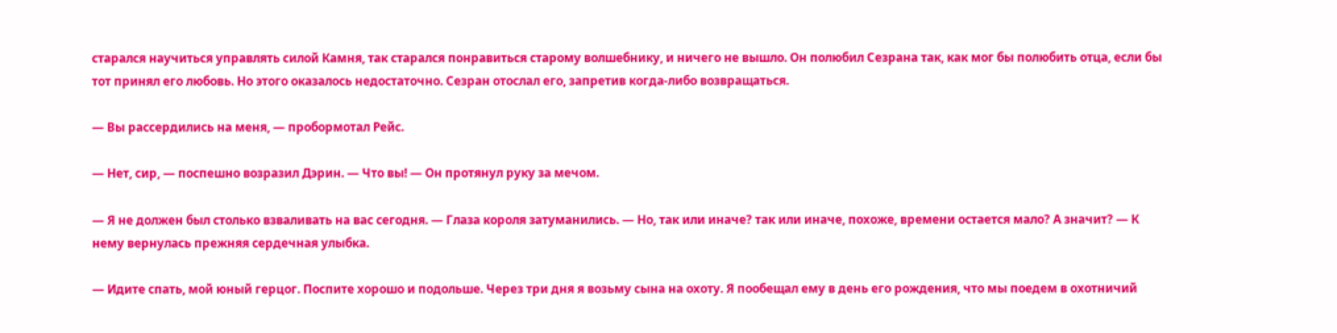старался научиться управлять силой Камня, так старался понравиться старому волшебнику, и ничего не вышло. Он полюбил Сезрана так, как мог бы полюбить отца, если бы тот принял его любовь. Но этого оказалось недостаточно. Сезран отослал его, запретив когда-либо возвращаться.

— Вы рассердились на меня, — пробормотал Рейс.

— Нет, сир, — поспешно возразил Дэрин. — Что вы! — Он протянул руку за мечом.

— Я не должен был столько взваливать на вас сегодня. — Глаза короля затуманились. — Но, так или иначе? так или иначе, похоже, времени остается мало? А значит? — К нему вернулась прежняя сердечная улыбка.

— Идите спать, мой юный герцог. Поспите хорошо и подольше. Через три дня я возьму сына на охоту. Я пообещал ему в день его рождения, что мы поедем в охотничий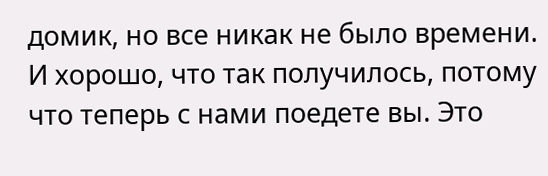домик, но все никак не было времени. И хорошо, что так получилось, потому что теперь с нами поедете вы. Это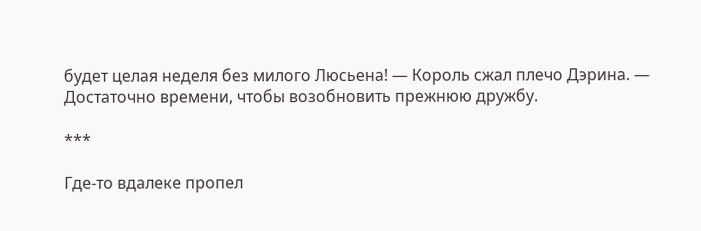будет целая неделя без милого Люсьена! — Король сжал плечо Дэрина. — Достаточно времени, чтобы возобновить прежнюю дружбу.

***

Где-то вдалеке пропел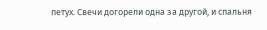петух. Свечи догорели одна за другой, и спальня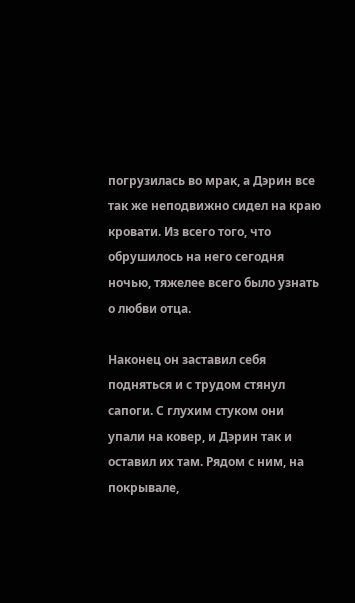погрузилась во мрак, а Дэрин все так же неподвижно сидел на краю кровати. Из всего того, что обрушилось на него сегодня ночью, тяжелее всего было узнать о любви отца.

Наконец он заставил себя подняться и с трудом стянул сапоги. С глухим стуком они упали на ковер, и Дэрин так и оставил их там. Рядом с ним, на покрывале,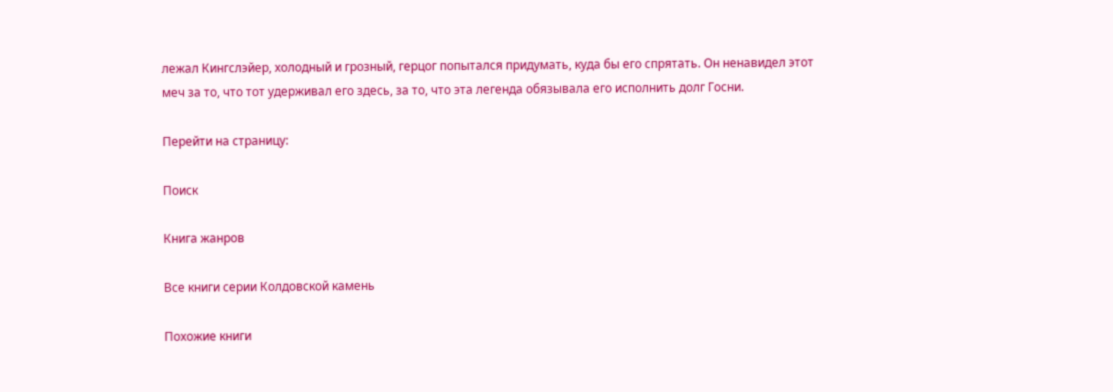лежал Кингслэйер, холодный и грозный, герцог попытался придумать, куда бы его спрятать. Он ненавидел этот меч за то, что тот удерживал его здесь, за то, что эта легенда обязывала его исполнить долг Госни.

Перейти на страницу:

Поиск

Книга жанров

Все книги серии Колдовской камень

Похожие книги